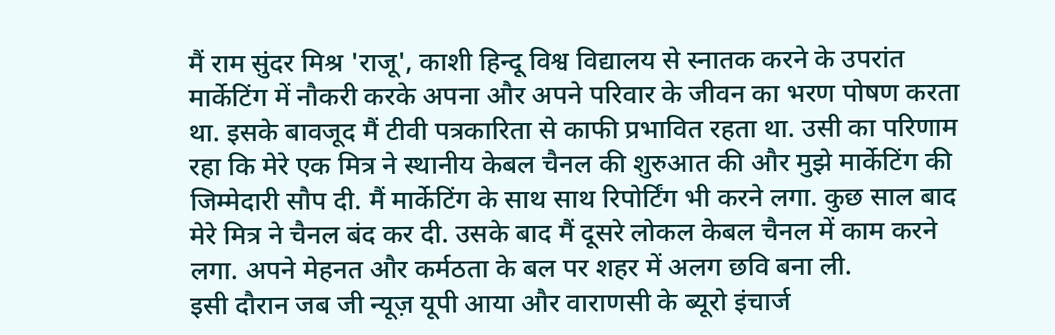मैं राम सुंदर मिश्र 'राजू', काशी हिन्दू विश्व विद्यालय से स्नातक करने के उपरांत मार्केटिंग में नौकरी करके अपना और अपने परिवार के जीवन का भरण पोषण करता था. इसके बावजूद मैं टीवी पत्रकारिता से काफी प्रभावित रहता था. उसी का परिणाम रहा कि मेरे एक मित्र ने स्थानीय केबल चैनल की शुरुआत की और मुझे मार्केटिंग की जिम्मेदारी सौप दी. मैं मार्केटिंग के साथ साथ रिपोर्टिंग भी करने लगा. कुछ साल बाद मेरे मित्र ने चैनल बंद कर दी. उसके बाद मैं दूसरे लोकल केबल चैनल में काम करने लगा. अपने मेहनत और कर्मठता के बल पर शहर में अलग छवि बना ली.
इसी दौरान जब जी न्यूज़ यूपी आया और वाराणसी के ब्यूरो इंचार्ज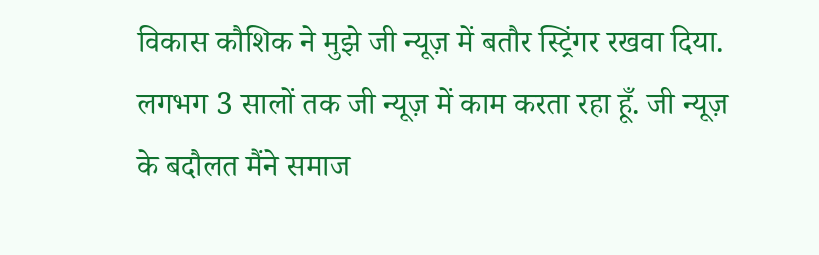विकास कौशिक ने मुझे जी न्यूज़ में बतौर स्ट्रिंगर रखवा दिया. लगभग 3 सालों तक जी न्यूज़ में काम करता रहा हूँ. जी न्यूज़ के बदौलत मैंने समाज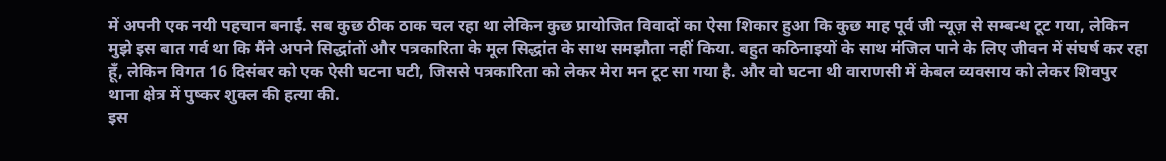में अपनी एक नयी पहचान बनाई. सब कुछ ठीक ठाक चल रहा था लेकिन कुछ प्रायोजित विवादों का ऐसा शिकार हुआ कि कुछ माह पूर्व जी न्यूज़ से सम्बन्ध टूट गया, लेकिन मुझे इस बात गर्व था कि मैंने अपने सिद्धांतों और पत्रकारिता के मूल सिद्धांत के साथ समझौता नहीं किया. बहुत कठिनाइयों के साथ मंजिल पाने के लिए जीवन में संघर्ष कर रहा हूँ, लेकिन विगत 16 दिसंबर को एक ऐसी घटना घटी, जिससे पत्रकारिता को लेकर मेरा मन टूट सा गया है. और वो घटना थी वाराणसी में केबल व्यवसाय को लेकर शिवपुर थाना क्षेत्र में पुष्कर शुक्ल की हत्या की.
इस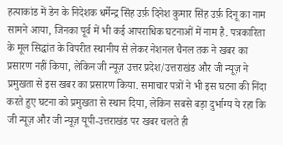हत्याकांड में डेन के निदेशक धर्मेन्द्र सिंह उर्फ़ दिनेश कुमार सिंह उर्फ़ दिनू का नाम सामने आया, जिनका पूर्व में भी कई आपराधिक घटनाओं में नाम है. पत्रकारिता के मूल सिद्धांत के विपरीत स्थानीय से लेकर नेशनल चैनल तक ने खबर का प्रसारण नहीं किया, लेकिन जी न्यूज़ उत्तर प्रदेश/उत्तराखंड और जी न्यूज़ ने प्रमुखता से इस खबर का प्रसारण किया. समाचार पत्रों ने भी इस घटना की निंदा करते हुए घटना को प्रमुखता से स्थान दिया, लेकिन सबसे बड़ा दुर्भाग्य ये रहा कि जी न्यूज़ और जी न्यूज़ यूपी-उत्तराखंड पर खबर चलते ही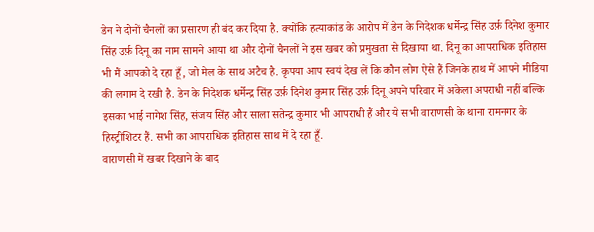डेन ने दोनों चैनलों का प्रसारण ही बंद कर दिया है. क्योंकि हत्याकांड के आरोप में डेन के निदेशक धर्मेन्द्र सिंह उर्फ़ दिनेश कुमार सिंह उर्फ़ दिनू का नाम सामने आया था और दोनों चैनलों ने इस खबर को प्रमुखता से दिखाया था. दिनू का आपराधिक इतिहास भी मैं आपको दे रहा हूँ, जो मेल के साथ अटैच है. कृपया आप स्वयं देख लें कि कौन लोग ऐसे हैं जिनके हाथ में आपने मीडिया की लगाम दे रखी है. डेन के निदेशक धर्मेन्द्र सिंह उर्फ़ दिनेश कुमार सिंह उर्फ़ दिनू अपने परिवार में अकेला अपराधी नहीं बल्कि इसका भाई नागेश सिंह, संजय सिंह और साला सतेन्द्र कुमार भी आपराधी हैं और ये सभी वाराणसी के थाना रामनगर के हिस्ट्रीशिटर हैं. सभी का आपराधिक इतिहास साथ में दे रहा हूँ.
वाराणसी में खबर दिखाने के बाद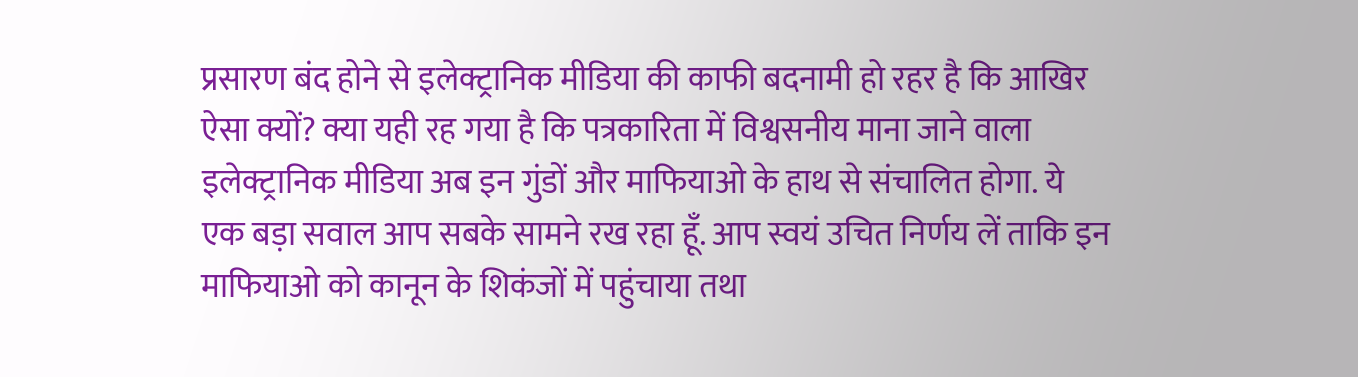प्रसारण बंद होने से इलेक्ट्रानिक मीडिया की काफी बदनामी हो रहर है कि आखिर ऐसा क्यों? क्या यही रह गया है कि पत्रकारिता में विश्वसनीय माना जाने वाला इलेक्ट्रानिक मीडिया अब इन गुंडों और माफियाओ के हाथ से संचालित होगा. ये एक बड़ा सवाल आप सबके सामने रख रहा हूँ. आप स्वयं उचित निर्णय लें ताकि इन माफियाओ को कानून के शिकंजों में पहुंचाया तथा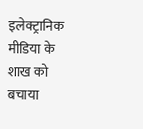इलेक्ट्रानिक मीडिया के शाख को बचाया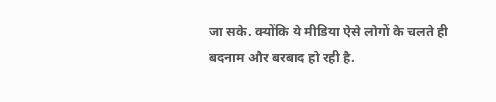जा सके. क्योंकि ये मीडिया ऐसे लोगों के चलते ही बदनाम और बरबाद हो रही है.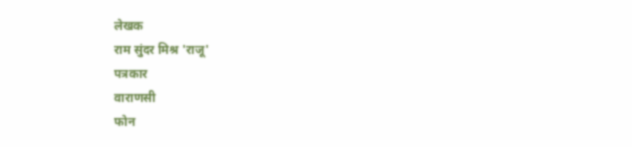लेखक
राम सुंदर मिश्र 'राजू'
पत्रकार
वाराणसी
फोन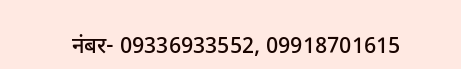नंबर- 09336933552, 09918701615